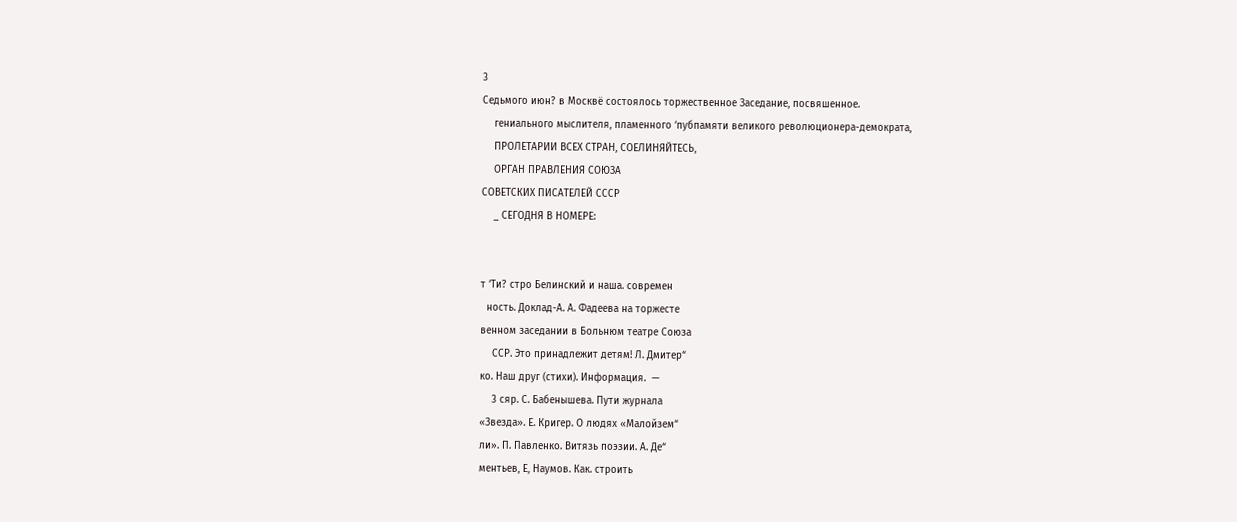3
Седьмого июн? в Москвё состоялось торжественное Заседание, посвяшенное.
    гениального мыслителя, пламенного ‘пубпамяти великого революционера-демократа,
    ПРОЛЕТАРИИ ВСЕХ СТРАН, СОЕЛИНЯЙТЕСЬ,
    ОРГАН ПРАВЛЕНИЯ СОЮЗА
СОВЕТСКИХ ПИСАТЕЛЕЙ СССР
    _ СЕГОДНЯ В НОМЕРЕ:


т ‘Ти? стро Белинский и наша. современ
  ность. Доклад-А. А. Фадеева на торжесте
венном заседании в Больнюм театре Союза
    ССР. Это принадлежит детям! Л. Дмитер“
ко. Наш друг (стихи). Информация.  —
    3 сяр. С. Бабенышева. Пути журнала
«Звезда». Е. Кригер. О людях «Малойзем“
ли». П. Павленко. Витязь поэзии. А. Де“
ментьев, Е, Наумов. Как. строить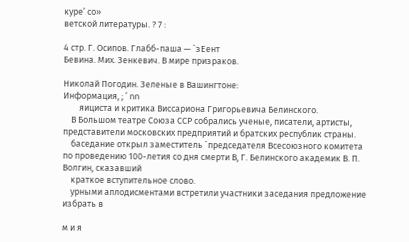куре’ со»
ветской литературы. ? 7 :

4 стр. Г. Осипов. Глабб-паша — `зЕент
Бевина. Мих. Зенкевич. В мире призраков.

Николай Погодин. Зеленые в Вашингтоне:
Информация, ; ’ nn
        яициста и критика Виссариона Григорьевича Белинского.
    В Большом театре Союза ССР собрались ученые, писатели, артисты, представители московских предприятий и братских республик страны.
    баседание открыл заместитель `председателя Всесоюзного комитета по проведению 100-летия со дня смерти В, Г. Белинского академик В. П. Волгин, сказавший
    краткое вступительное слово.
    урными аплодисментами встретили участники заседания предложение избрать в

м и я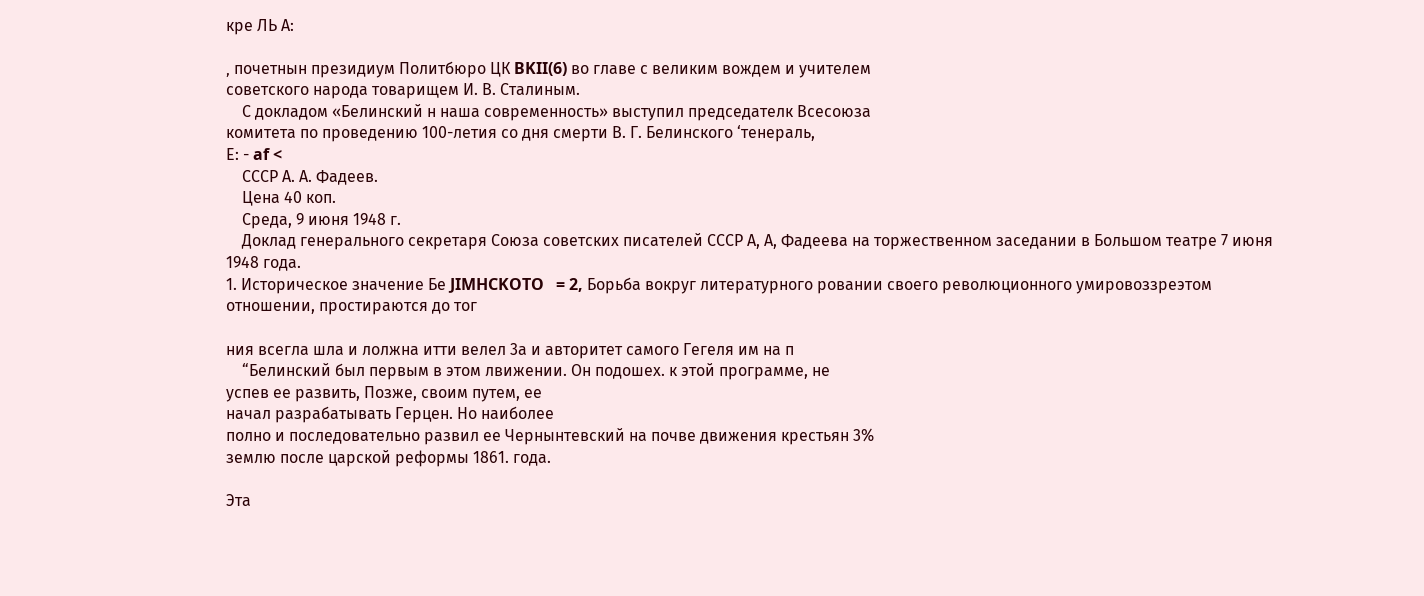кре ЛЬ А:

‚ почетнын президиум Политбюро ЦК BKII(6) во главе с великим вождем и учителем
советского народа товарищем И. В. Сталиным.
    С докладом «Белинский н наша современность» выступил председателк Всесоюза
комитета по проведению 100-летия со дня смерти В. Г. Белинского ‘тенераль,
Е: - af <
    СССР А. А. Фадеев.
    Цена 40 коп.
    Среда, 9 июня 1948 г.
    Доклад генерального секретаря Союза советских писателей СССР А, А, Фадеева на торжественном заседании в Большом театре 7 июня 1948 года.
1. Историческое значение Бе JIMHCKOTO   = 2, Борьба вокруг литературного ровании своего революционного умировоззреэтом отношении, простираются до тог

ния всегла шла и лолжна итти велел 3а и авторитет самого Гегеля им на п
    “Белинский был первым в этом лвижении. Он подошех. к этой программе, не
успев ее развить, Позже, своим путем, ее
начал разрабатывать Герцен. Но наиболее
полно и последовательно развил ее Чернынтевский на почве движения крестьян 3%
землю после царской реформы 1861. года.

Эта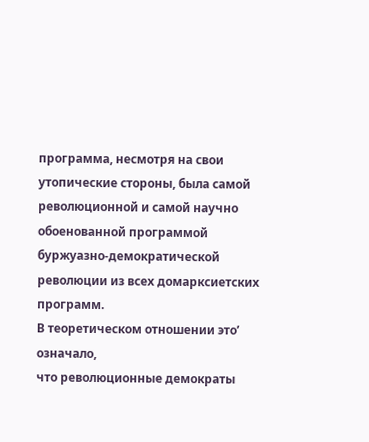программа, несмотря на свои утопические стороны, была самой революционной и самой научно обоенованной программой буржуазно-демократической революции из всех домарксиетских программ.
В теоретическом отношении это’ означало,
что революционные демократы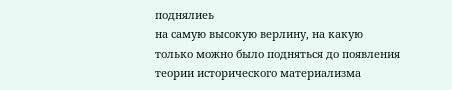поднялиеь
на самую высокую верлину, на какую
только можно было подняться до появления теории исторического материализма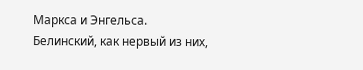Маркса и Энгельса. Белинский, как нервый из них,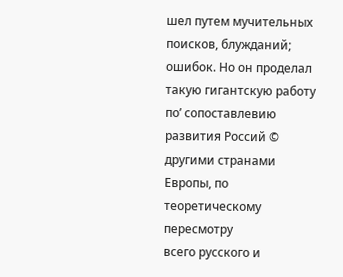шел путем мучительных поисков, блужданий; ошибок. Но он проделал
такую гигантскую работу по’ сопоставлевию развития Россий © другими странами
Европы, по теоретическому пересмотру
всего русского и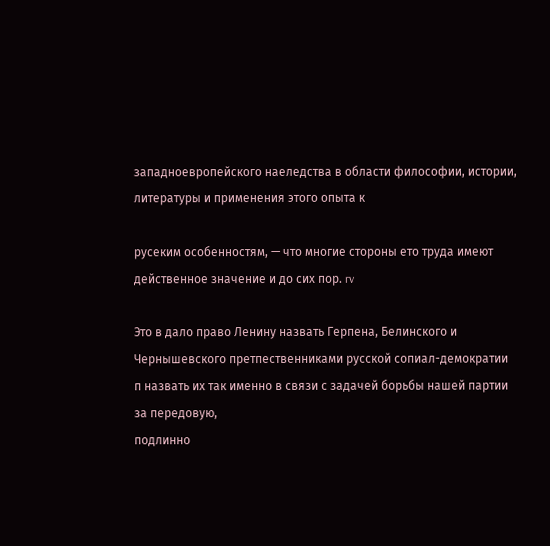западноевропейского наеледства в области философии, истории,
литературы и применения этого опыта к

русеким особенностям, — что многие стороны ето труда имеют действенное значение и до сих пор. rv

Это в дало право Ленину назвать Герпена, Белинского и Чернышевского претпественниками русской сопиал-демократии
п назвать их так именно в связи с задачей борьбы нашей партии за передовую,
подлинно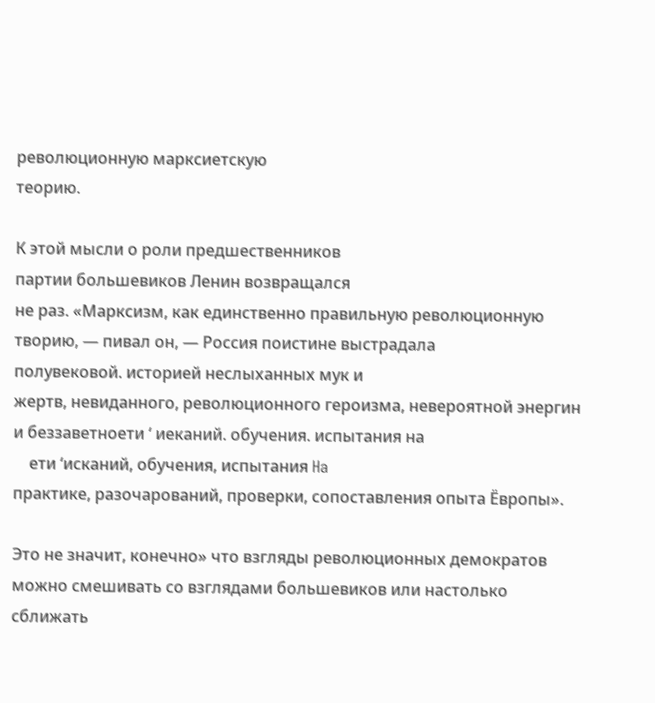революционную марксиетскую
теорию.

К этой мысли о роли предшественников
партии большевиков Ленин возвращался
не раз. «Марксизм, как единственно правильную революционную творию, — пивал он, — Россия поистине выстрадала
полувековой. историей неслыханных мук и
жертв, невиданного, революционного героизма, невероятной энергин и беззаветноети ‘ иеканий. обучения. испытания на
    ети ‘исканий, обучения, испытания Ha
практике, разочарований, проверки, сопоставления опыта Ёвропы».

Это не значит, конечно» что взгляды peволюционных демократов можно смешивать со взглядами большевиков или настолько сближать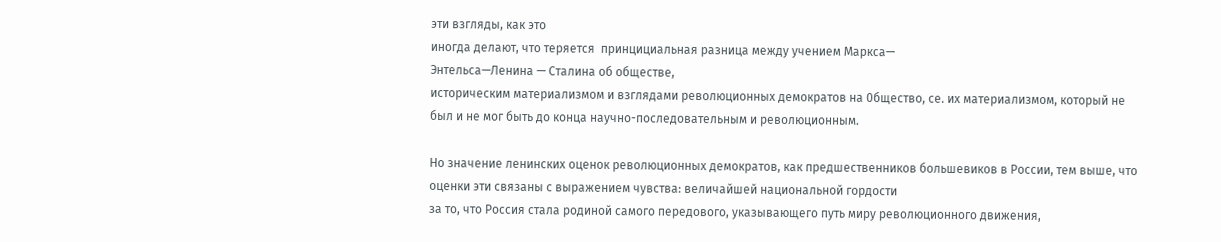эти взгляды, как это
иногда делают, что теряется  принцициальная разница между учением Маркса—
Энтельса—Ленина — Сталина об обществе,
историческим материализмом и взглядами революционных демократов на 0бщество, се. их материализмом, который не
был и не мог быть до конца научно-последовательным и революционным.

Но значение ленинских оценок революционных демократов, как предшественников большевиков в России, тем выше, что
оценки эти связаны с выражением чувства: величайшей национальной гордости
за то, что Россия стала родиной самого передового, указывающего путь миру революционного движения,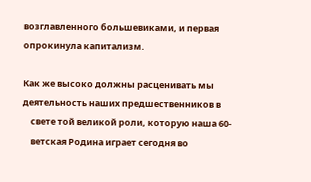возглавленного большевиками, и первая опрокинула капитализм.

Как же высоко должны расценивать мы
деятельность наших предшественников в
    свете той великой роли, которую наша 60-
    ветская Родина играет сегодня во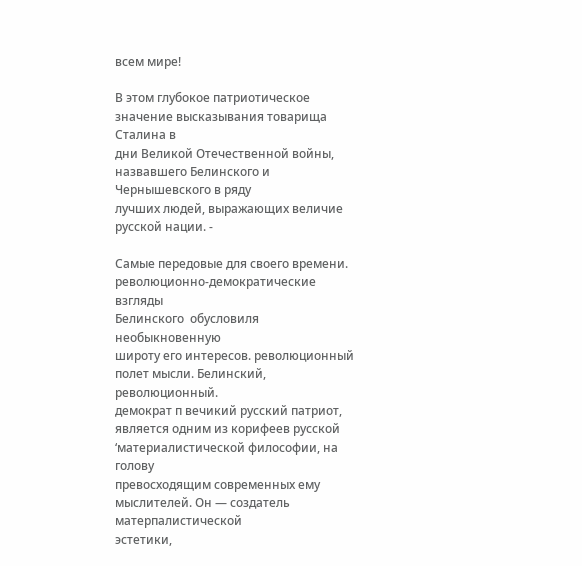всем мире!

В этом глубокое патриотическое  значение высказывания товарища Сталина в
дни Великой Отечественной войны, назвавшего Белинского и Чернышевского в ряду
лучших людей, выражающих величие русской нации. -

Самые передовые для своего времени.
революционно-демократические взгляды
Белинского  обусловиля необыкновенную
широту его интересов. революционный полет мысли. Белинский, революционный.
демократ п вечикий русский патриот, является одним из корифеев русской ‘материалистической философии, на голову
превосходящим современных ему мыслителей. Он — создатель матерпалистической
эстетики,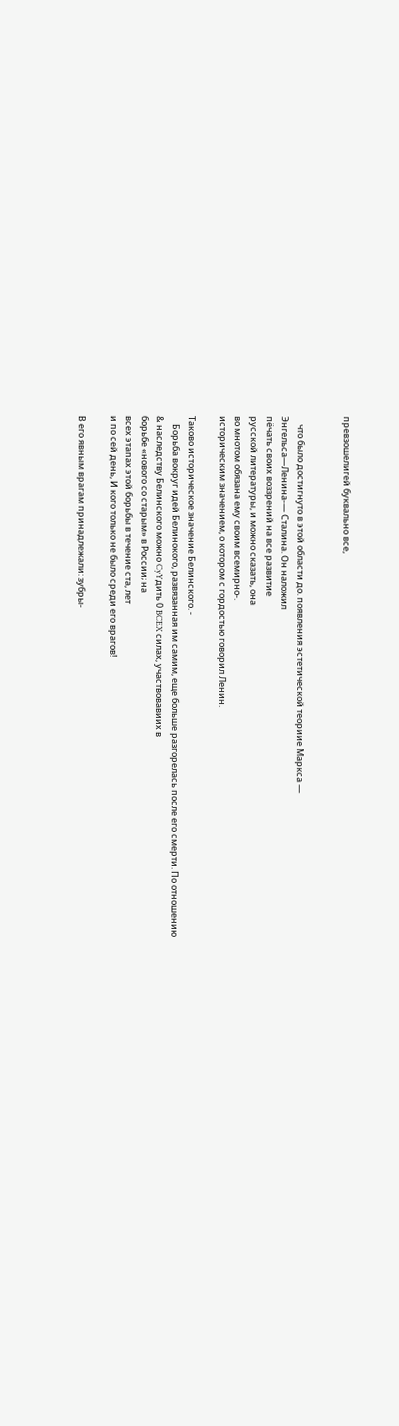превзошелигей буквально все,


    что было достигнуто в этой области до. появления эстетической теориие Маркса —
Энгельса—Ленина-— Сталина. Он наложил
пёчать своих воззрений на все развитие
русской литературы, и можно сказать, она
во мнотом обязана ему своим всемирно-.
историческим значением, о котором с гордостью говорил Ленин.

Таково историческое значение Белинского. -
    Борьба вокруг идей Белинокого, развязанная им самим, еще больше разгорелась после его смерти. По отношению
& наследству Белинского можно CyYдить 0 BCEX силах, участвовавиих в
борьбе «нового со старым» в России; на
всех этапах этой борьбы в течение ста, лет
и по сей день, И кого только не было среди его врагов!

В его явным врагам принадлежали: зубры-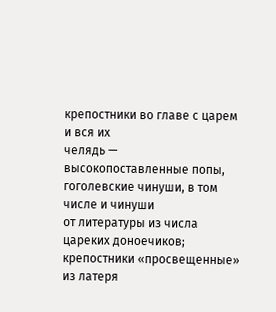крепостники во главе с царем и вся их
челядь — высокопоставленные попы, гоголевские чинуши, в том числе и чинуши
от литературы из числа цареких доноечиков; крепостники «просвещенные» из латеря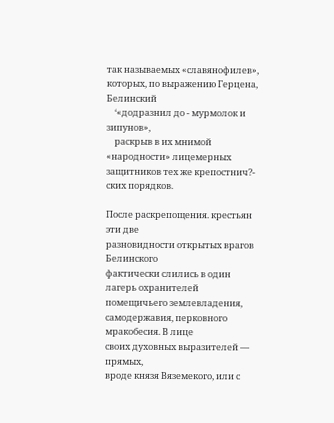так называемых «славянофилев», которых, по выражению Герцена, Белинский
    ‘«додразнил до - мурмолок и  зипунов»,
    раскрыв в их мнимой «народности» лицемерных защитников тех же крепостнич?-
ских порядков.

После раскрепощения. крестьян эти две
разновидности открытых врагов Белинского
фактически слились в один лагерь охранителей помещичьего землевладения, самодержавия, перковного мракобесия. В лице
своих духовных выразителей — прямых,
вроде князя Вяземекого, или с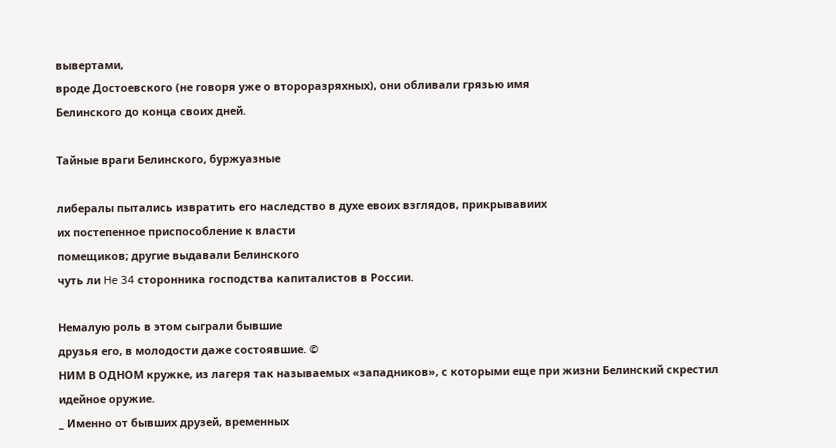вывертами,
вроде Достоевского (не говоря уже о второразряхных), они обливали грязью имя
Белинского до конца своих дней.

Тайные враги Белинского, буржуазные

либералы пытались извратить его наследство в духе евоих взглядов, прикрывавиих
их постепенное приспособление к власти
помещиков; другие выдавали Белинского
чуть ли He 34 сторонника господства капиталистов в России.

Немалую роль в этом сыграли бывшие
друзья его, в молодости даже состоявшие. ©
НИМ В ОДНОМ кружке, из лагеря так называемых «западников», с которыми еще при жизни Белинский скрестил идейное оружие.
_ Именно от бывших друзей, временных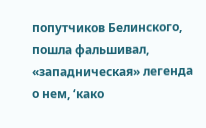попутчиков Белинского, пошла фальшивал,
«западническая» легенда о нем, ‘како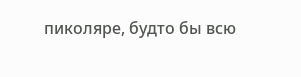пиколяре, будто бы всю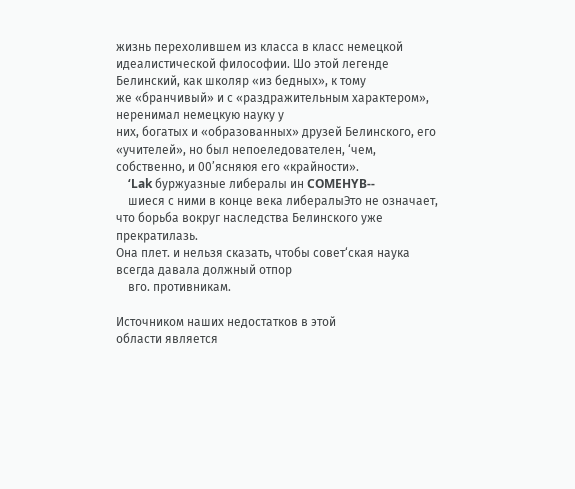жизнь перехолившем из класса в класс немецкой идеалистической философии. Шо этой легенде Белинский, как школяр «из бедных», к тому
же «бранчивый» и с «раздражительным характером», неренимал немецкую науку у
них, богатых и «образованных» друзей Белинского, его «учителей», но был непоеледователен, ‘чем, собственно, и 00’ясняюя его «крайности».
    ‘Lak буржуазные либералы ин COMEHYB--
    шиеся с ними в конце века либералыЭто не означает, что борьба вокруг наследства Белинского уже  прекратилазь.
Она плет. и нельзя сказать, чтобы совет‘ская наука всегда давала должный отпор
    вго. противникам.

Источником наших недостатков в этой
области является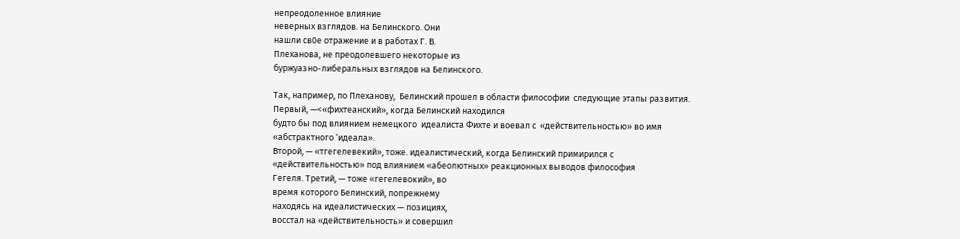непреодоленное влияние
неверных взглядов. на Белинского. Они
нашли св0е отражение и в работах Г. В.
Плеханова, не преодолевшего некоторые из
буржуазно-либеральных взглядов на Белинского.

Так, например, по Плеханову,  Белинский прошел в области философии  следующие этапы развития. Первый, —<«фихтеанский», когда Белинский находился
будто бы под влиянием немецкого  идеалиста Фихте и воевал с  «действительностью» во имя «абстрактного ‘идеала».
Второй, — «тгегелевекий», тоже. идеалистический, когда Белинский примирился с
«действительностью» под влиянием «абеолютных» реакционных выводов философия
Гегеля. Третий, — тоже «гегелевокий», во
время которого Белинский, попрежнему
находясь на идеалистических — позициях,
восстал на «действительность» и совершил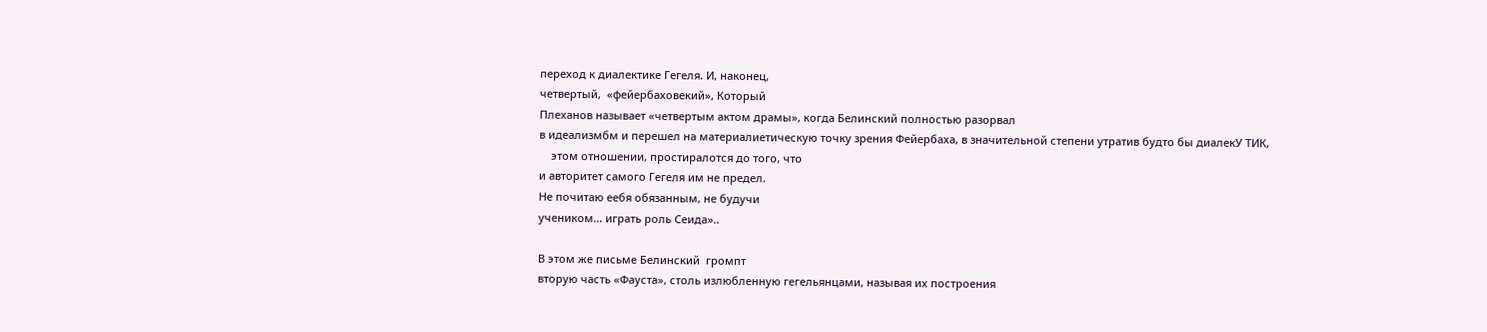переход к диалектике Гегеля. И, наконец,
четвертый,  «фейербаховекий», Который
Плеханов называет «четвертым актом драмы», когда Белинский полностью разорвал
в идеализмбм и перешел на материалиетическую точку зрения Фейербаха, в значительной степени утратив будто бы диалекУ ТИК,
    этом отношении, простиралотся до того, что
и авторитет самого Гегеля им не предел.
Не почитаю еебя обязанным, не будучи
учеником... играть роль Сеида»..

В этом же письме Белинский  громпт
вторую часть «Фауста», столь излюбленную гегельянцами, называя их построения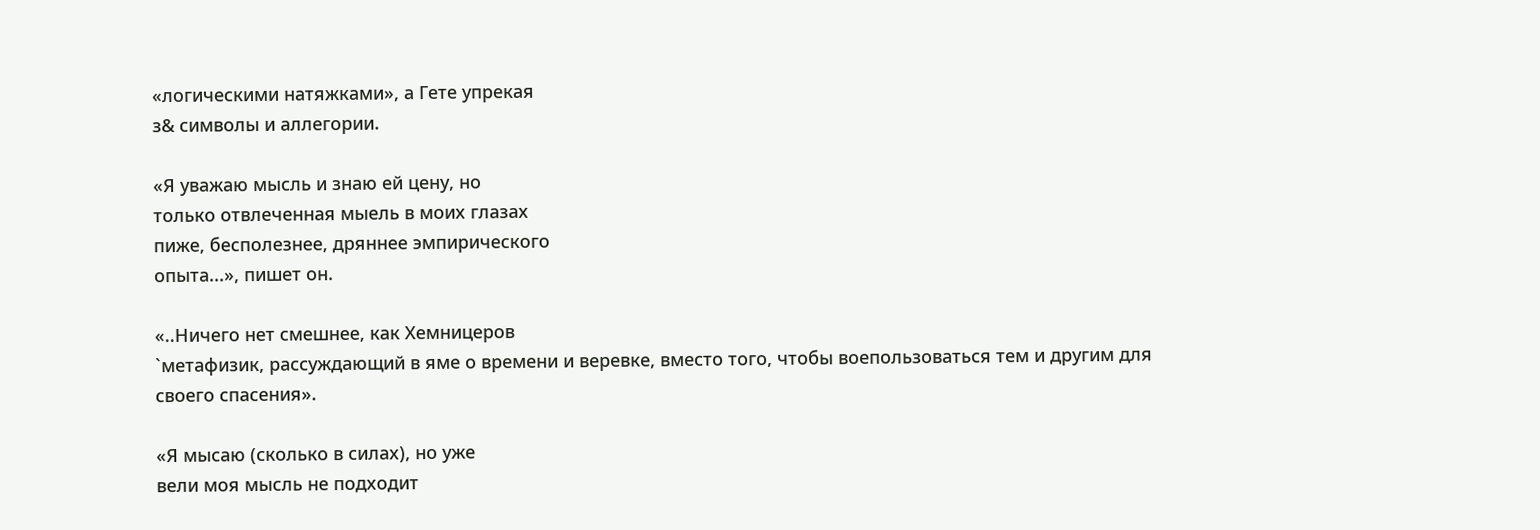«логическими натяжками», а Гете упрекая
з& символы и аллегории.

«Я уважаю мысль и знаю ей цену, но
только отвлеченная мыель в моих глазах
пиже, бесполезнее, дряннее эмпирического
опыта...», пишет он.

«..Ничего нет смешнее, как Хемницеров
`метафизик, рассуждающий в яме о времени и веревке, вместо того, чтобы воепользоваться тем и другим для своего спасения».

«Я мысаю (сколько в силах), но уже
вели моя мысль не подходит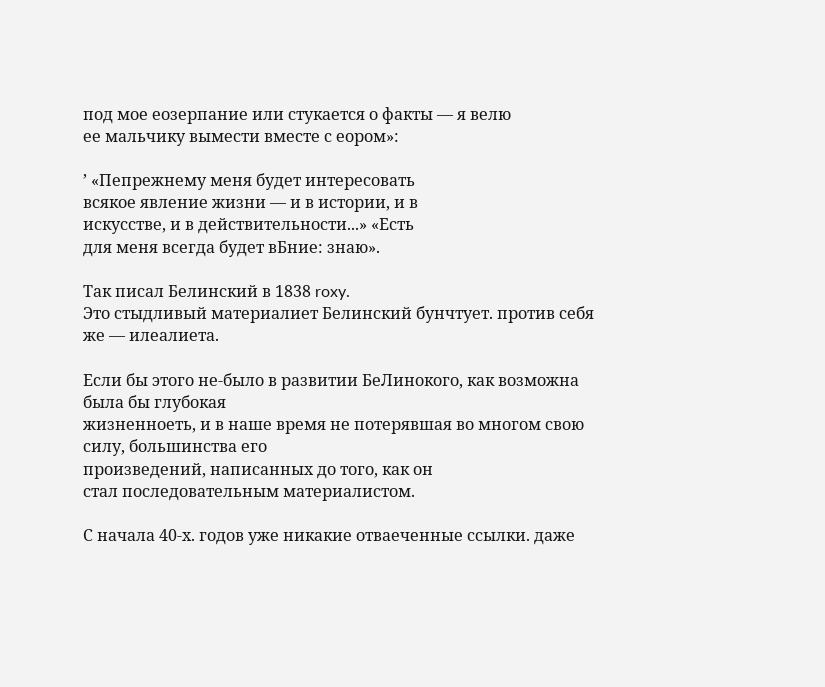под мое еозерпание или стукается о факты — я велю
ее мальчику вымести вместе с еором»:

’ «Пепрежнему меня будет интересовать
всякое явление жизни — и в истории, и в
искусстве, и в действительности...» «Есть
для меня всегда будет вБние: знаю».

Так писал Белинский в 1838 roxy.
Это стыдливый материалиет Белинский бунчтует. против себя же — илеалиета.

Если бы этого не-было в развитии БеЛинокого, как возможна была бы глубокая
жизненноеть, и в наше время не потерявшая во многом свою силу, большинства его
произведений, написанных до того, как он
стал последовательным материалистом.

С начала 40-х. годов уже никакие отваеченные ссылки. даже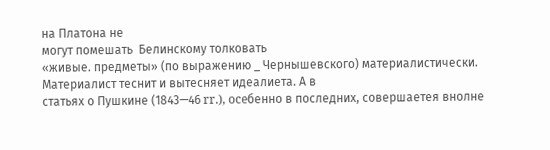на Платона не
могут помешать  Белинскому толковать
«живые. предметы» (по выражению _ Чернышевского) материалистически. Материалист теснит и вытесняет идеалиета. А в
статьях о Пушкине (1843—46 rr.), oceбенно в последних, совершаетея внолне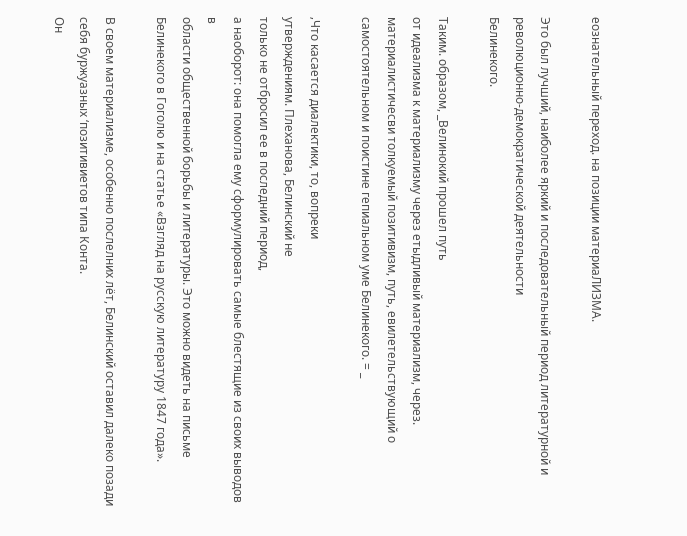еознательный переход. на позиции материаЛИЗМА.

Это был лучший, наиболее яркий и последовательный период литературной и революционно-демократической деятельности
Белинекого.

Таким. образом, _Велинокий прошел путь
от идеализма к материализму через етыдливый материализм, через. материалистичесви толкуемый позитивизм, путь, евилетельствующий о самостоятельном и поистине гепиальном уме Белинекого. = _

‚Что касается диалектики, то, вопреки
утверждениям. Плеханова, Белинский не
только не отбросил ее в последний период,
а наоборот: она помогла ему сформулировать самые блестящие из своих выводов в
области общественной борьбы и литературы. Это можно видеть на письме Белинекого в Гоголю и на статье «Взгляд на русскую литературу 1847 года».

В своем материализме, особенно послелних лёт, Белинский оставил далеко позади
себя буржуазных ‘позитивиетов типа Конта.
Он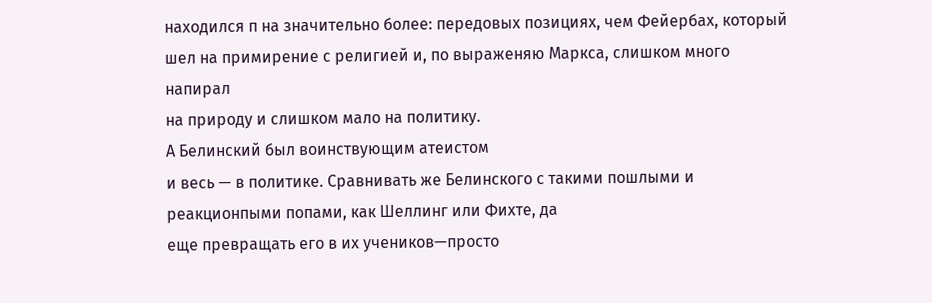находился п на значительно более: передовых позициях, чем Фейербах, который
шел на примирение с религией и, по выраженяю Маркса, слишком много напирал
на природу и слишком мало на политику.
А Белинский был воинствующим атеистом
и весь — в политике. Сравнивать же Белинского с такими пошлыми и реакционпыми попами, как Шеллинг или Фихте, да
еще превращать его в их учеников—просто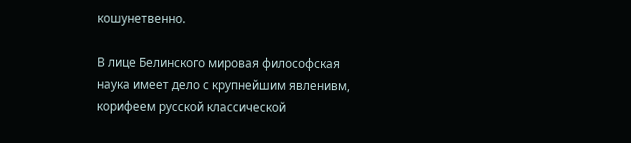кошунетвенно.

В лице Белинского мировая философская
наука имеет дело с крупнейшим явленивм, корифеем русской классической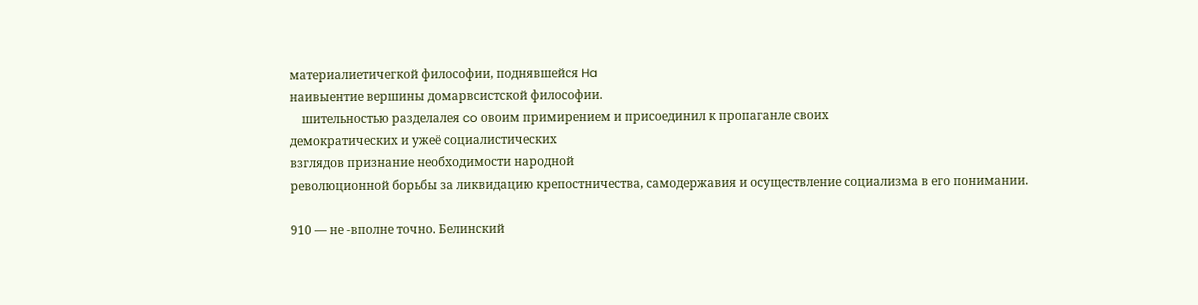материалиетичегкой философии, поднявшейся Ha
наивыентие вершины домарвсистской философии.
    шительностью разделалея co овоим примирением и присоединил к пропаганле своих
демократических и ужеё социалистических
взглядов признание необходимости народной
революционной борьбы за ликвидацию крепостничества, самодержавия и осуществление социализма в его понимании.

910 — не -вполне точно. Белинский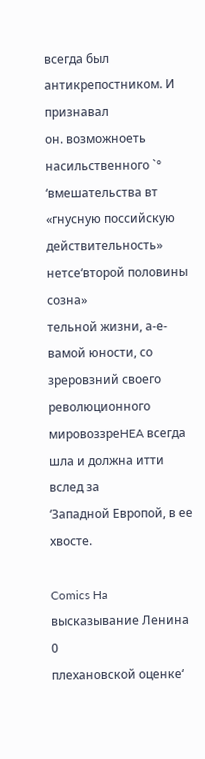всегда был антикрепостником. И признавал
он. возможноеть насильственного `° ‘вмешательства вт «гнусную поссийскую действительность» нетсе‘второй половины созна»
тельной жизни, а-е-вамой юности, со зреровзний своего революционного мировоззреHEA всегда шла и должна итти вслед за
‘Западной Европой, в ее хвосте.

Comics Ha высказывание Ленина 0
плехановской оценке‘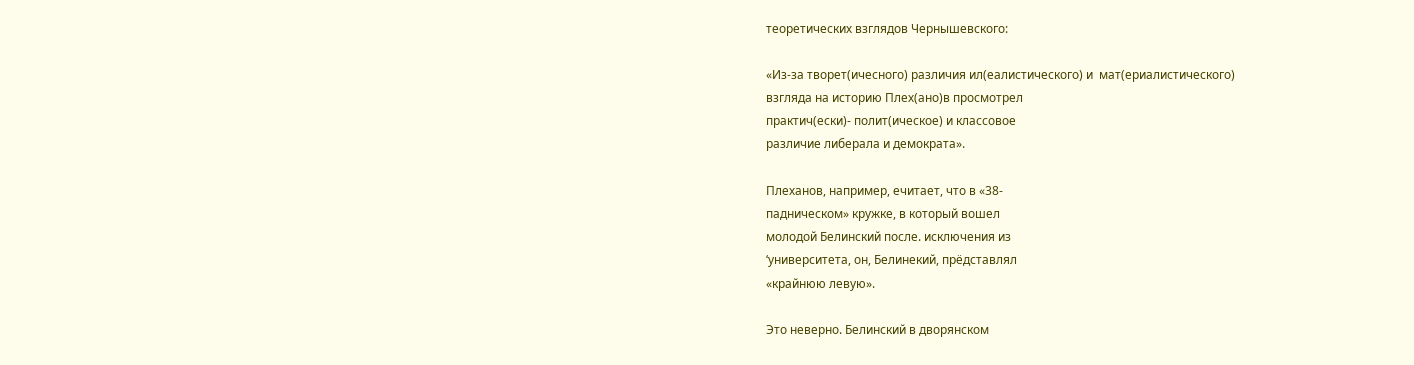теоретических взглядов Чернышевского:

«Из-за творет(ичесного) различия ил(еалистического) и  мат(ериалистического)
взгляда на историю Плех(ано)в просмотрел
практич(ески)- полит(ическое) и классовое
различие либерала и демократа».

Плеханов, например, ечитает, что в «38-
падническом» кружке, в который вошел
молодой Белинский после. исключения из
‘университета, он, Белинекий, прёдставлял
«крайнюю левую».

Это неверно. Белинский в дворянском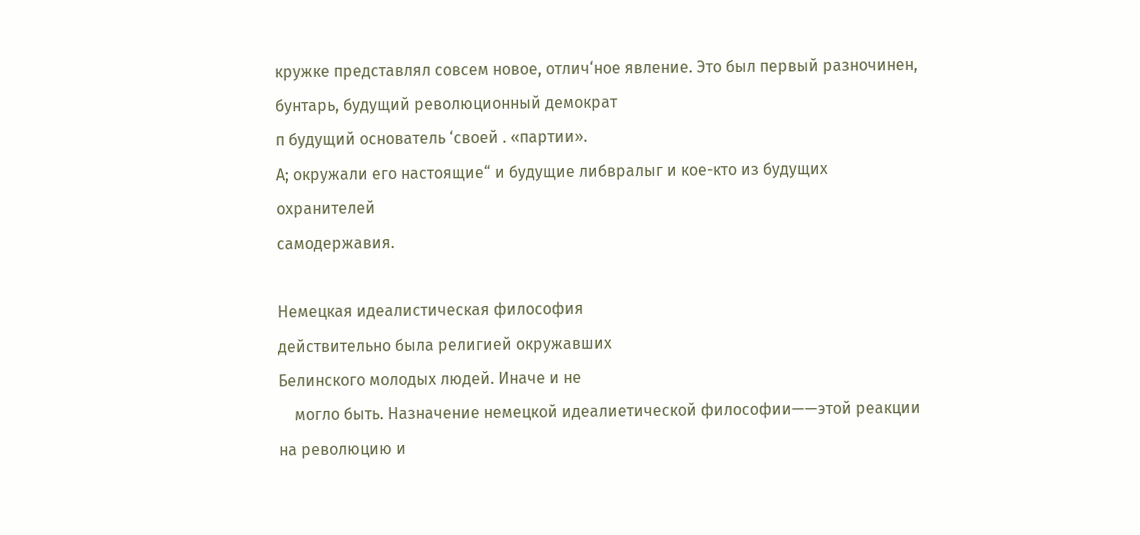кружке представлял совсем новое, отлич‘ное явление. Это был первый разночинен,
бунтарь, будущий революционный демократ
п будущий основатель ‘своей . «партии».
А; окружали его настоящие“ и будущие либвралыг и кое-кто из будущих охранителей
самодержавия.

Немецкая идеалистическая философия
действительно была религией окружавших
Белинского молодых людей. Иначе и не
    могло быть. Назначение немецкой идеалиетической философии——этой реакции на революцию и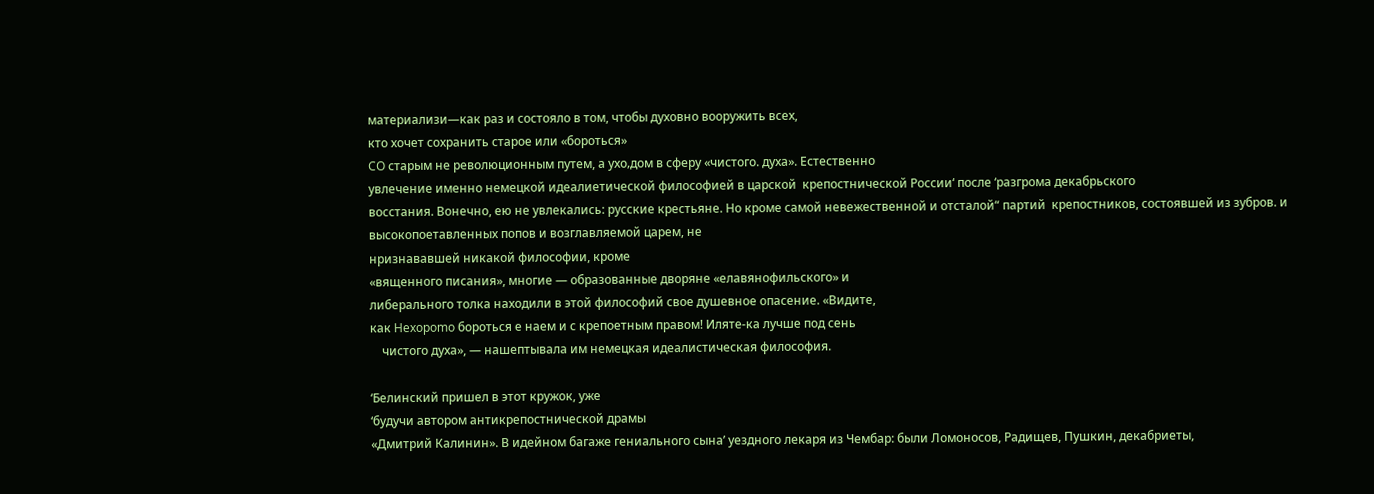материализи—как раз и состояло в том, чтобы духовно вооружить всех,
кто хочет сохранить старое или «бороться»
CO старым не революционным путем, а ухо‚дом в сферу «чистого. духа». Естественно
увлечение именно немецкой идеалиетической философией в царской  крепостнической России‘ после ‘разгрома декабрьского
восстания. Вонечно, ею не увлекались: русские крестьяне. Но кроме самой невежественной и отсталой“ партий  крепостников, состоявшей из зубров. и высокопоетавленных попов и возглавляемой царем, не
нризнававшей никакой философии, кроме
«вященного писания», многие — образованные дворяне «елавянофильского» и
либерального толка находили в этой философий свое душевное опасение. «Видите,
как Hexopomo бороться е наем и с крепоетным правом! Иляте-ка лучше под сень
    чистого духа», — нашептывала им немецкая идеалистическая философия.

‘Белинский пришел в этот кружок, уже
‘будучи автором антикрепостнической драмы
«Дмитрий Калинин». В идейном багаже гениального сына’ уездного лекаря из Чембар: были Ломоносов, Радищев, Пушкин, декабриеты,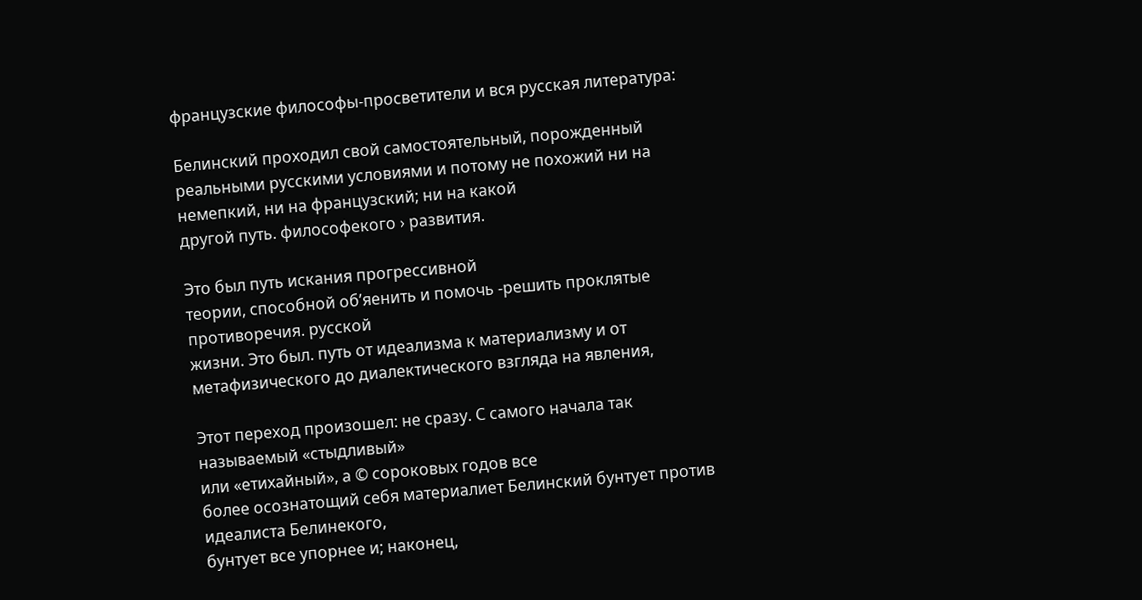французские философы-просветители и вся русская литература:

Белинский проходил свой самостоятельный, порожденный реальными русскими условиями и потому не похожий ни на немепкий, ни на французский; ни на какой
другой путь. философекого › развития.

Это был путь искания прогрессивной
теории, способной об’яенить и помочь -решить проклятые противоречия. русской
жизни. Это был. путь от идеализма к материализму и от метафизического до диалектического взгляда на явления,

Этот переход произошел: не сразу. С самого начала так называемый «стыдливый»
или «етихайный», а © сороковых годов все
более осознатощий себя материалиет Белинский бунтует против идеалиста Белинекого,
бунтует все упорнее и; наконец,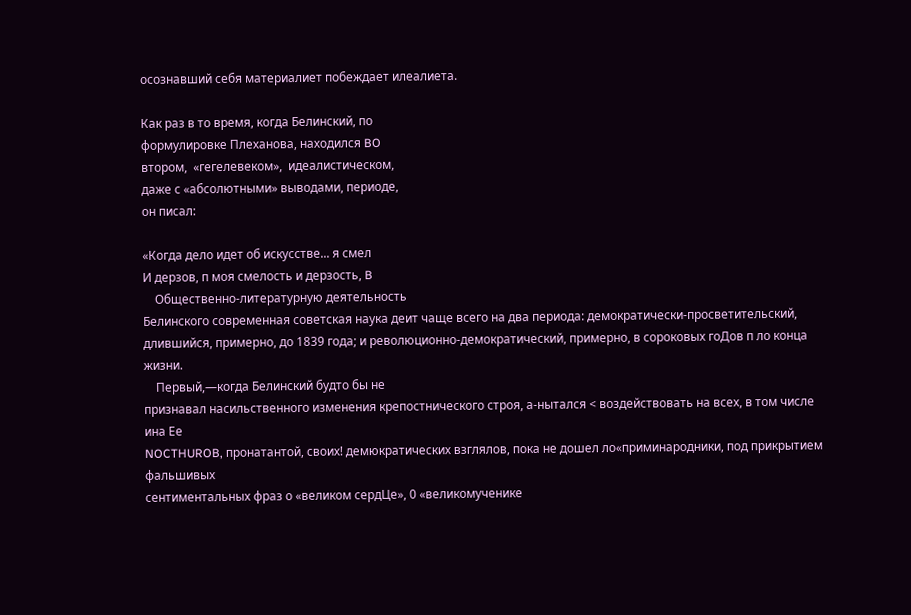осознавший себя материалиет побеждает илеалиета.

Как раз в то время, когда Белинский, по
формулировке Плеханова, находился BO
втором,  «гегелевеком»,  идеалистическом,
даже с «абсолютными» выводами, периоде,
он писал:

«Когда дело идет об искусстве... я смел
И дерзов, п моя смелость и дерзость, B
    Общественно-литературную деятельность
Белинского современная советская наука деит чаще всего на два периода: демократически-просветительский, длившийся, примерно, до 1839 года; и революционно-демократический, примерно, в сороковых гоДов п ло конца жизни.
    Первый,—когда Белинский будто бы не
признавал насильственного изменения крепостнического строя, а-нытался < воздействовать на всех, в том числе ина Ее
NOCTHUROB, пронатантой, своих! демюкратических взглялов, пока не дошел ло«приминародники, под прикрытием фальшивых
сентиментальных фраз о «великом сердЦе», 0 «великомученике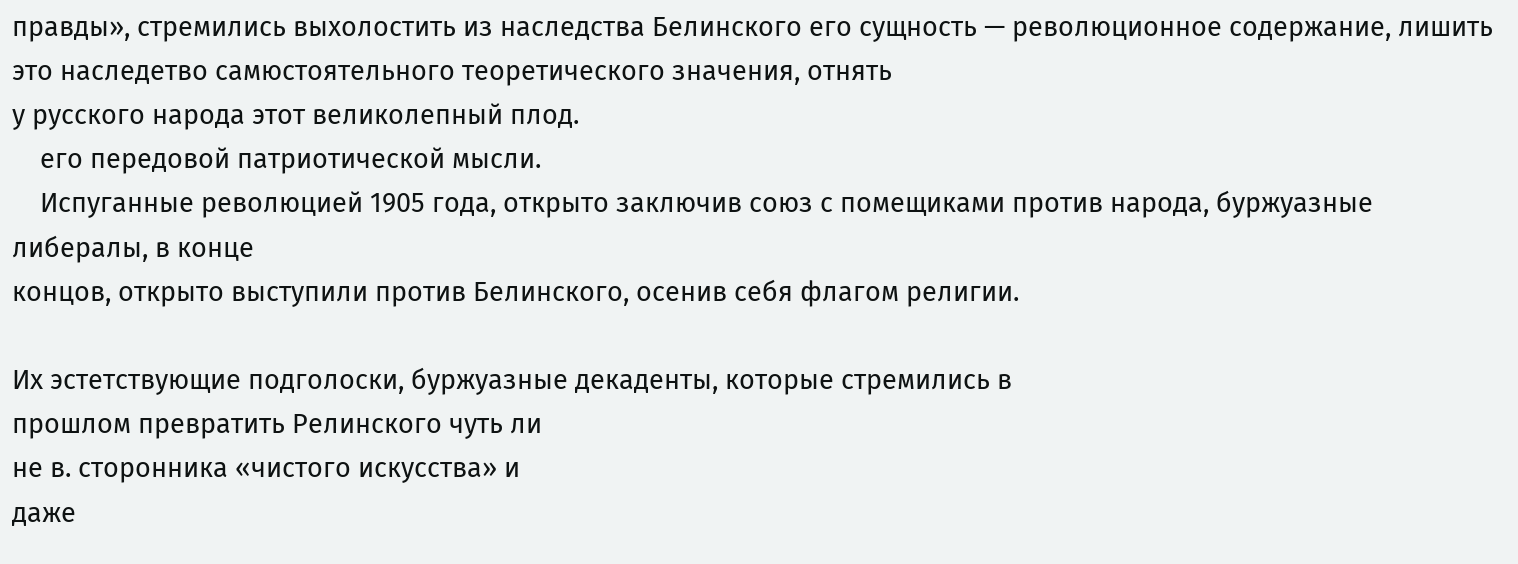правды», стремились выхолостить из наследства Белинского его сущность — революционное содержание, лишить это наследетво самюстоятельного теоретического значения, отнять
у русского народа этот великолепный плод.
    его передовой патриотической мысли.
    Испуганные революцией 1905 года, открыто заключив союз с помещиками против народа, буржуазные либералы, в конце
концов, открыто выступили против Белинского, осенив себя флагом религии.

Их эстетствующие подголоски, буржуазные декаденты, которые стремились в
прошлом превратить Релинского чуть ли
не в. сторонника «чистого искусства» и
даже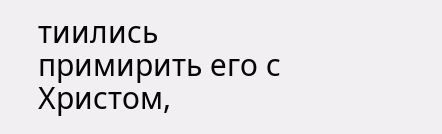тиились примирить его с Христом,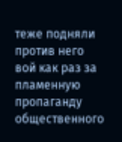теже подняли против него вой как раз за
пламенную пропаганду общественного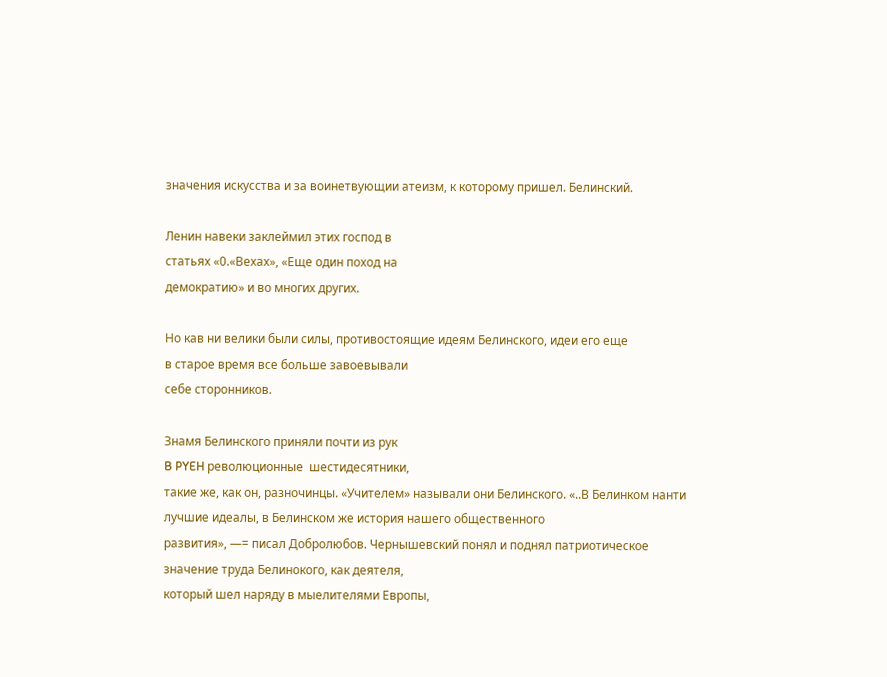значения искусства и за воинетвующии атеизм, к которому пришел. Белинский.

Ленин навеки заклеймил этих господ в
статьях «0.«Вехах», «Еще один поход на
демократию» и во многих других.

Но кав ни велики были силы, противостоящие идеям Белинского, идеи его еще
в старое время все больше завоевывали
себе сторонников.

Знамя Белинского приняли почти из рук
B PYEH революционные  шестидесятники,
такие же, как он, разночинцы. «Учителем» называли они Белинского. «..В Белинком нанти лучшие идеалы, в Белинском же история нашего общественного
развития», —= писал Добролюбов. Чернышевский понял и поднял патриотическое
значение труда Белинокого, как деятеля,
который шел наряду в мыелителями Европы,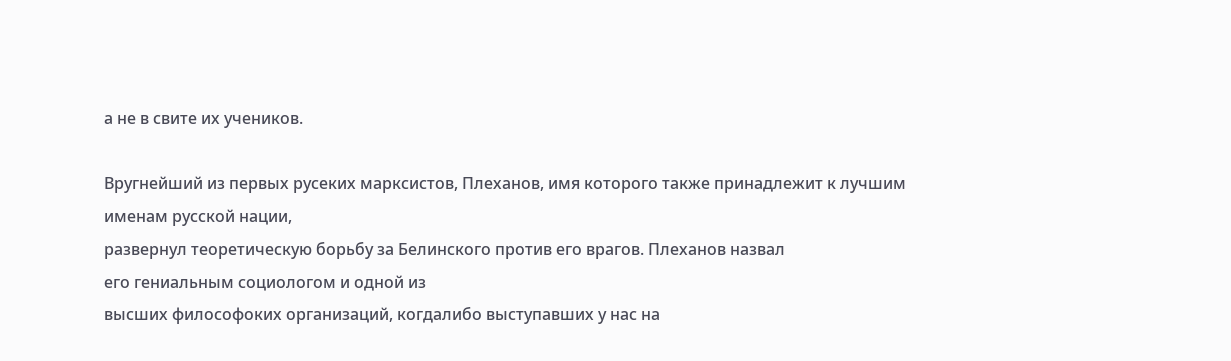а не в свите их учеников.

Вругнейший из первых русеких марксистов, Плеханов, имя которого также принадлежит к лучшим именам русской нации,
развернул теоретическую борьбу за Белинского против его врагов. Плеханов назвал
его гениальным социологом и одной из
высших философоких организаций, когдалибо выступавших у нас на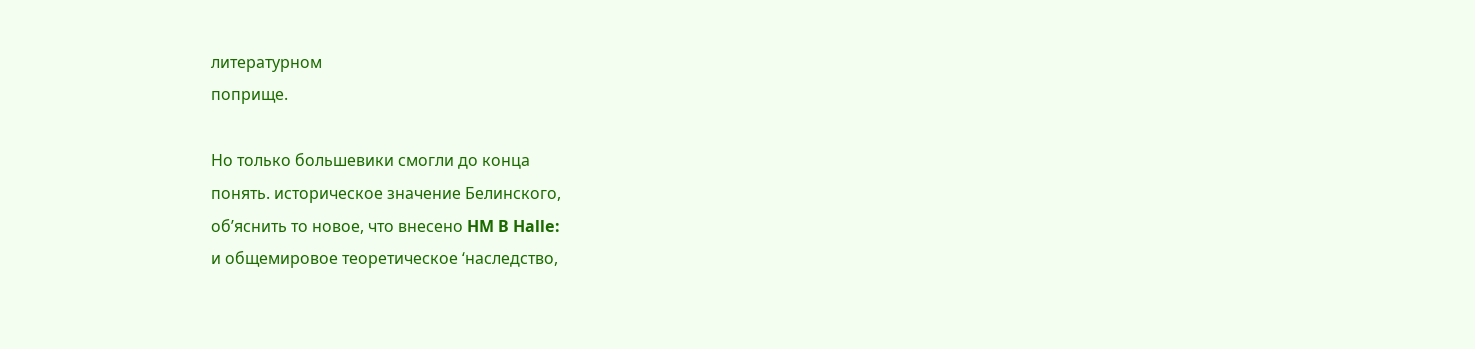литературном
поприще.

Но только большевики смогли до конца
понять. историческое значение Белинского,
об’яснить то новое, что внесено HM B Halle:
и общемировое теоретическое ‘наследство,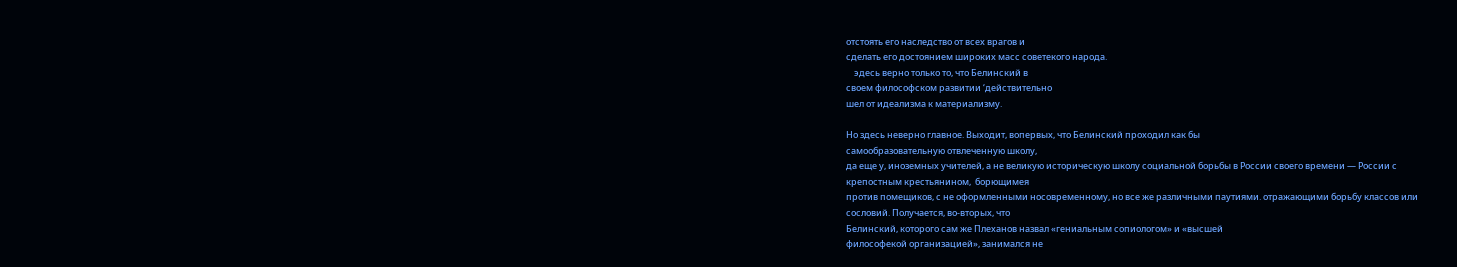отстоять его наследство от всех врагов и
сделать его достоянием широких масс советекого народа.
    эдесь верно только то, что Белинский в
своем философском развитии ‘действительно
шел от идеализма к материализму.

Но здесь неверно главное. Выходит, вопервых, что Белинский проходил как бы
самообразовательную отвлеченную школу,
да еще у, иноземных учителей, а не великую историческую школу социальной борьбы в России своего времени — России с
крепостным крестьянином,  борющимея
против помещиков, с не оформленными носовременному, но все же различными паутиями. отражающими борьбу классов или
сословий. Получается, во-вторых, что
Белинский, которого сам же Плеханов назвал «гениальным сопиологом» и «высшей
философекой организацией», занимался не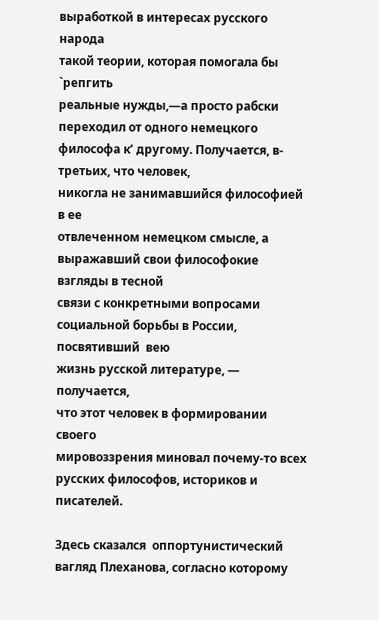выработкой в интересах русского народа
такой теории, которая помогала бы `репгить
реальные нужды,—а просто рабски переходил от одного немецкого философа к’ другому. Получается, в-третьих, что человек,
никогла не занимавшийся философией в ее
отвлеченном немецком смысле, а выражавший свои философокие взгляды в тесной
связи с конкретными вопросами социальной борьбы в России, посвятивший  вею
жизнь русской литературе, — получается,
что этот человек в формировании своего
мировоззрения миновал почему-то всех
русских философов, историков и писателей.

Здесь сказался  оппортунистический
вагляд Плеханова, согласно которому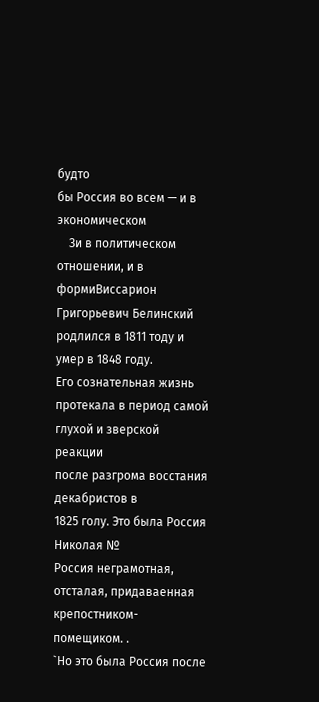будто
бы Россия во всем — и в экономическом
    Зи в политическом отношении, и в формиВиссарион Григорьевич Белинский родлился в 1811 тоду и умер в 1848 году.
Его сознательная жизнь протекала в период самой глухой и зверской реакции
после разгрома восстания декабристов в
1825 голу. Это была Россия Николая №
Россия неграмотная, отсталая, придаваенная крепостником-помещиком. .
`Но это была Россия после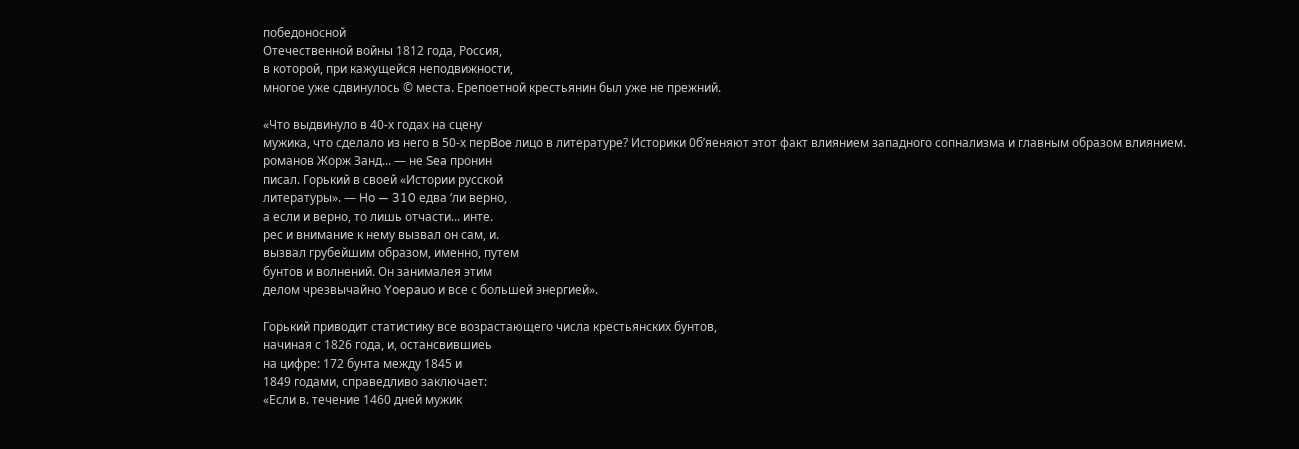победоносной
Отечественной войны 1812 года, Россия,
в которой, при кажущейся неподвижности,
многое уже сдвинулось © места. Ерепоетной крестьянин был уже не прежний.

«Что выдвинуло в 40-х годах на сцену
мужика, что сделало из него в 50-х перBoe лицо в литературе? Историки 0б’яеняют этот факт влиянием западного сопнализма и главным образом влиянием.
романов Жорж Занд... — не Sea пронин
писал. Горький в своей «Истории русской
литературы». — Ho — 310 едва ‘ли верно,
а если и верно, то лишь отчасти... инте.
рес и внимание к нему вызвал он сам, и.
вызвал грубейшим образом, именно, путем
бунтов и волнений. Он занималея этим
делом чрезвычайно Yoepauo и все с большей энергией».

Горький приводит статистику все возрастающего числа крестьянских бунтов,
начиная с 1826 года, и, остансвившиеь
на цифре: 172 бунта между 1845 и
1849 годами, справедливо заключает:
«Если в. течение 1460 дней мужик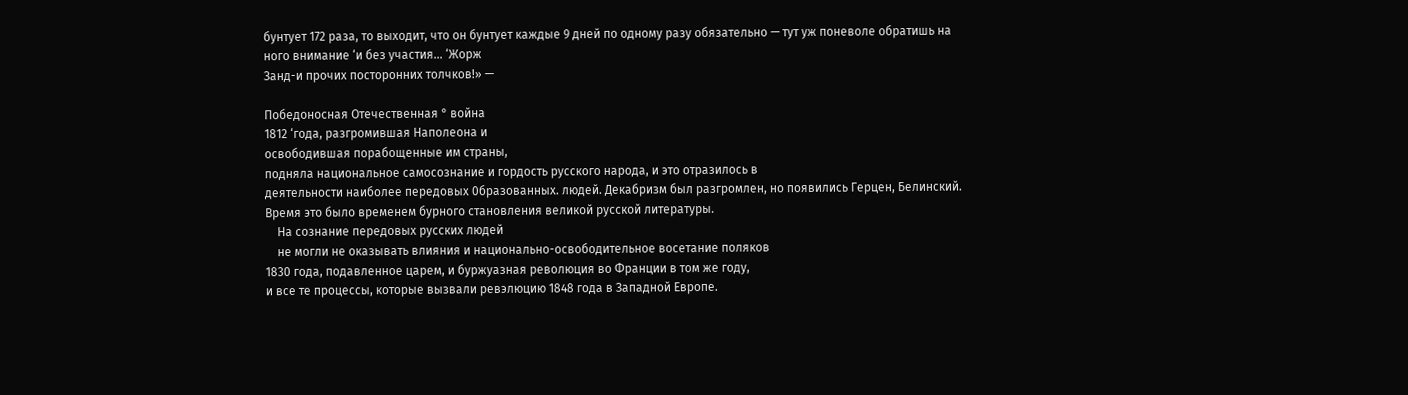бунтует 172 раза, то выходит, что он бунтует каждые 9 дней по одному разу обязательно — тут уж поневоле обратишь на
ного внимание ‘и без участия... ‘Жорж
Занд-и прочих посторонних толчков!» —

Победоносная Отечественная ° война
1812 ‘года, разгромившая Наполеона и
освободившая порабощенные им страны,
подняла национальное самосознание и гордость русского народа, и это отразилось в
деятельности наиболее передовых 0бразованных. людей. Декабризм был разгромлен, но появились Герцен, Белинский.
Время это было временем бурного становления великой русской литературы.
    На сознание передовых русских людей
    не могли не оказывать влияния и национально-освободительное восетание поляков
1830 года, подавленное царем, и буржуазная революция во Франции в том же году,
и все те процессы, которые вызвали ревэлюцию 1848 года в Западной Европе.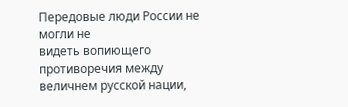Передовые люди России не могли не
видеть вопиющего противоречия между
величнем русской нации,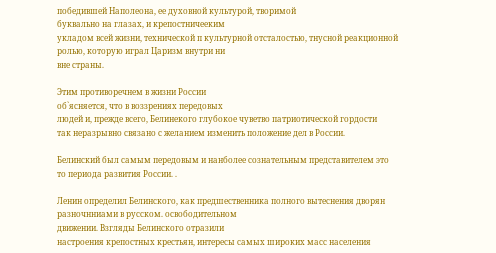победившей Наполеона, ее духовной культурой, творимой
буквально на глазах, и крепостничееким
укладом всей жизни, технической п культурной отсталостью, тнусной реакционной
ролью, которую играл Царизм внутри ни
вне страны.

Этим противоречнем в жизни России
об`ясняется, что в воззрениях передовых
людей и, прежде всего, Белинекого глубокое чуветво патриотической гордости
так неразрывно связано с желанием изменить положение дел в России.

Белинский был самым передовым и нанболее сознательным представителем это
то периода развития России. .

Ленин определил Белинского, как предшественника полного вытеснения дворян
разночнниами в русском. освободительном
движении. Взгляды Белинского отразили
настроения крепостных крестьян, интересы самых широких масс населения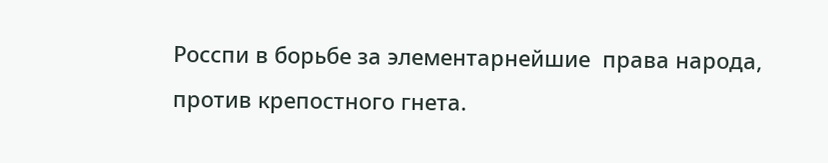Росспи в борьбе за элементарнейшие  права народа, против крепостного гнета.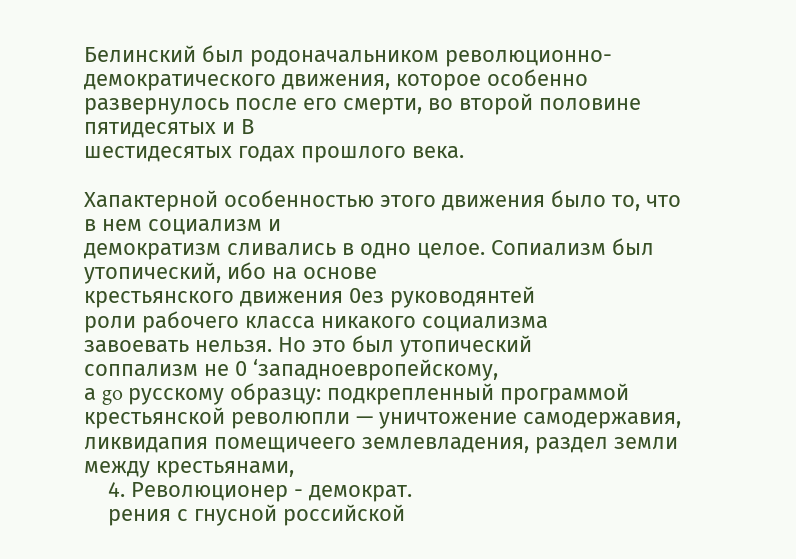Белинский был родоначальником революционно-демократического движения, которое особенно развернулось после его смерти, во второй половине пятидесятых и В
шестидесятых годах прошлого века.

Хапактерной особенностью этого движения было то, что в нем социализм и
демократизм сливались в одно целое. Coпиализм был утопический, ибо на основе
крестьянского движения 0ез руководянтей
роли рабочего класса никакого социализма
завоевать нельзя. Но это был утопический
соппализм не 0 ‘западноевропейскому,
а go русскому образцу: подкрепленный программой крестьянской революпли — уничтожение самодержавия, ликвидапия помещичеего землевладения, раздел земли между крестьянами,
    4. Революционер - демократ.
    рения с гнусной российской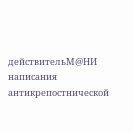действительМ@НИ написания антикрепостнической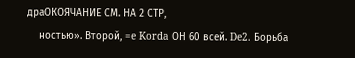драОКОЯЧАНИЕ СМ. НА 2 СТР,
    ностью». Второй, =e Korda ОН 60 всей. De2. Борьба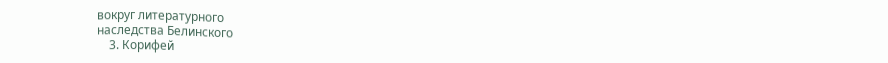вокруг литературного
наследства Белинского
    3. Корифей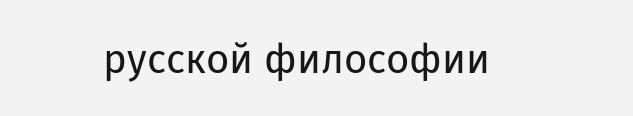русской философии